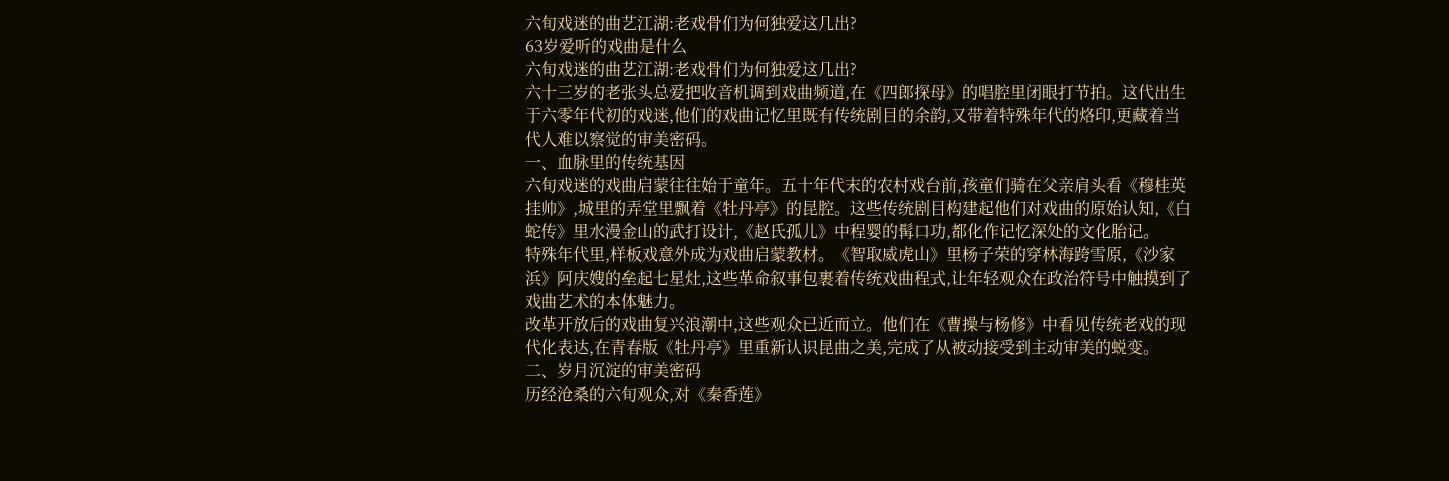六旬戏迷的曲艺江湖:老戏骨们为何独爱这几出?
63岁爱听的戏曲是什么
六旬戏迷的曲艺江湖:老戏骨们为何独爱这几出?
六十三岁的老张头总爱把收音机调到戏曲频道,在《四郎探母》的唱腔里闭眼打节拍。这代出生于六零年代初的戏迷,他们的戏曲记忆里既有传统剧目的余韵,又带着特殊年代的烙印,更藏着当代人难以察觉的审美密码。
一、血脉里的传统基因
六旬戏迷的戏曲启蒙往往始于童年。五十年代末的农村戏台前,孩童们骑在父亲肩头看《穆桂英挂帅》,城里的弄堂里飘着《牡丹亭》的昆腔。这些传统剧目构建起他们对戏曲的原始认知,《白蛇传》里水漫金山的武打设计,《赵氏孤儿》中程婴的髯口功,都化作记忆深处的文化胎记。
特殊年代里,样板戏意外成为戏曲启蒙教材。《智取威虎山》里杨子荣的穿林海跨雪原,《沙家浜》阿庆嫂的垒起七星灶,这些革命叙事包裹着传统戏曲程式,让年轻观众在政治符号中触摸到了戏曲艺术的本体魅力。
改革开放后的戏曲复兴浪潮中,这些观众已近而立。他们在《曹操与杨修》中看见传统老戏的现代化表达,在青春版《牡丹亭》里重新认识昆曲之美,完成了从被动接受到主动审美的蜕变。
二、岁月沉淀的审美密码
历经沧桑的六旬观众,对《秦香莲》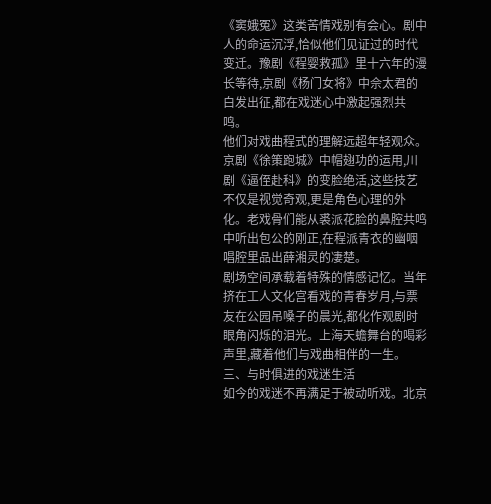《窦娥冤》这类苦情戏别有会心。剧中人的命运沉浮,恰似他们见证过的时代变迁。豫剧《程婴救孤》里十六年的漫长等待,京剧《杨门女将》中佘太君的白发出征,都在戏迷心中激起强烈共鸣。
他们对戏曲程式的理解远超年轻观众。京剧《徐策跑城》中帽翅功的运用,川剧《逼侄赴科》的变脸绝活,这些技艺不仅是视觉奇观,更是角色心理的外化。老戏骨们能从裘派花脸的鼻腔共鸣中听出包公的刚正,在程派青衣的幽咽唱腔里品出薛湘灵的凄楚。
剧场空间承载着特殊的情感记忆。当年挤在工人文化宫看戏的青春岁月,与票友在公园吊嗓子的晨光,都化作观剧时眼角闪烁的泪光。上海天蟾舞台的喝彩声里,藏着他们与戏曲相伴的一生。
三、与时俱进的戏迷生活
如今的戏迷不再满足于被动听戏。北京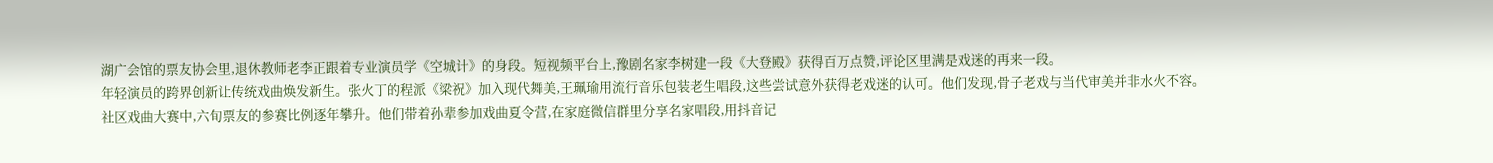湖广会馆的票友协会里,退休教师老李正跟着专业演员学《空城计》的身段。短视频平台上,豫剧名家李树建一段《大登殿》获得百万点赞,评论区里满是戏迷的再来一段。
年轻演员的跨界创新让传统戏曲焕发新生。张火丁的程派《梁祝》加入现代舞美,王珮瑜用流行音乐包装老生唱段,这些尝试意外获得老戏迷的认可。他们发现,骨子老戏与当代审美并非水火不容。
社区戏曲大赛中,六旬票友的参赛比例逐年攀升。他们带着孙辈参加戏曲夏令营,在家庭微信群里分享名家唱段,用抖音记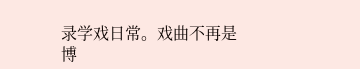录学戏日常。戏曲不再是博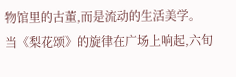物馆里的古董,而是流动的生活美学。
当《梨花颂》的旋律在广场上响起,六旬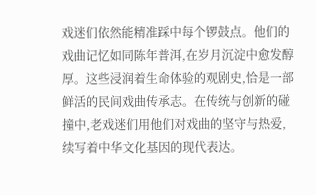戏迷们依然能精准踩中每个锣鼓点。他们的戏曲记忆如同陈年普洱,在岁月沉淀中愈发醇厚。这些浸润着生命体验的观剧史,恰是一部鲜活的民间戏曲传承志。在传统与创新的碰撞中,老戏迷们用他们对戏曲的坚守与热爱,续写着中华文化基因的现代表达。